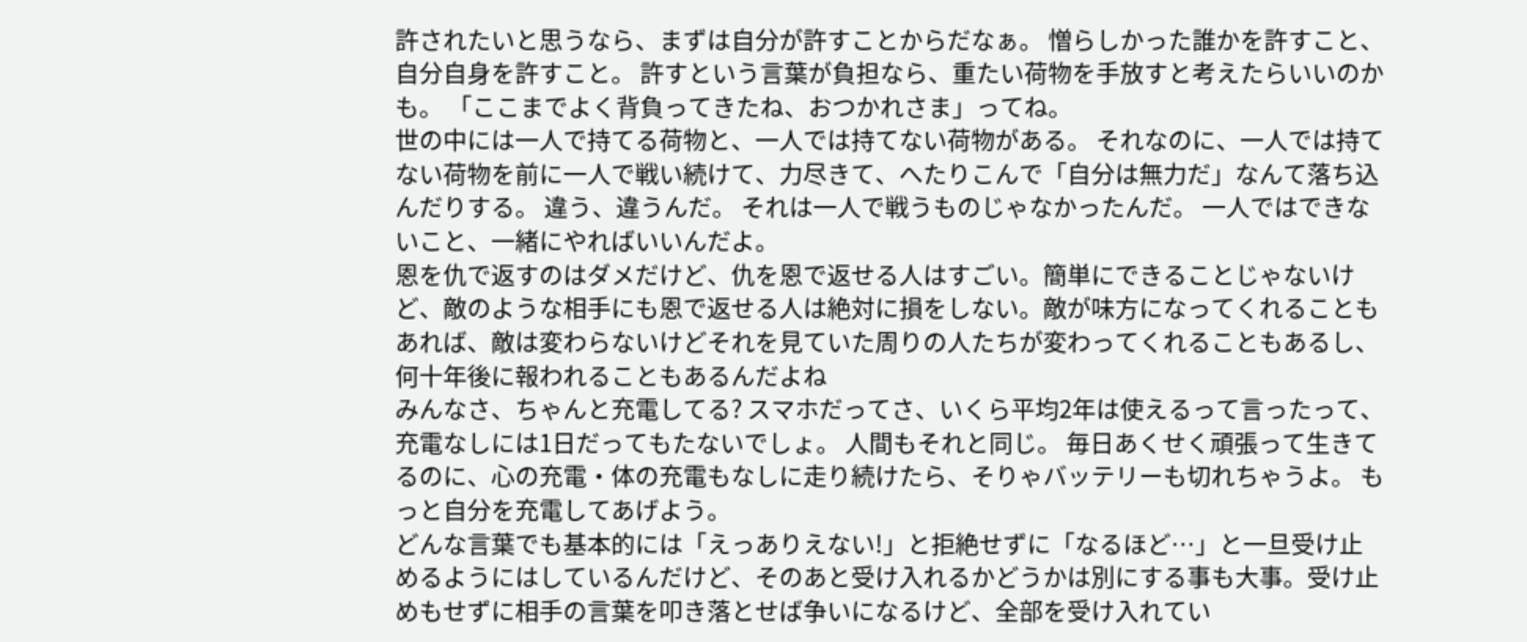許されたいと思うなら、まずは自分が許すことからだなぁ。 憎らしかった誰かを許すこと、自分自身を許すこと。 許すという言葉が負担なら、重たい荷物を手放すと考えたらいいのかも。 「ここまでよく背負ってきたね、おつかれさま」ってね。
世の中には一人で持てる荷物と、一人では持てない荷物がある。 それなのに、一人では持てない荷物を前に一人で戦い続けて、力尽きて、へたりこんで「自分は無力だ」なんて落ち込んだりする。 違う、違うんだ。 それは一人で戦うものじゃなかったんだ。 一人ではできないこと、一緒にやればいいんだよ。
恩を仇で返すのはダメだけど、仇を恩で返せる人はすごい。簡単にできることじゃないけど、敵のような相手にも恩で返せる人は絶対に損をしない。敵が味方になってくれることもあれば、敵は変わらないけどそれを見ていた周りの人たちが変わってくれることもあるし、何十年後に報われることもあるんだよね
みんなさ、ちゃんと充電してる? スマホだってさ、いくら平均2年は使えるって言ったって、充電なしには1日だってもたないでしょ。 人間もそれと同じ。 毎日あくせく頑張って生きてるのに、心の充電・体の充電もなしに走り続けたら、そりゃバッテリーも切れちゃうよ。 もっと自分を充電してあげよう。
どんな言葉でも基本的には「えっありえない!」と拒絶せずに「なるほど…」と一旦受け止めるようにはしているんだけど、そのあと受け入れるかどうかは別にする事も大事。受け止めもせずに相手の言葉を叩き落とせば争いになるけど、全部を受け入れてい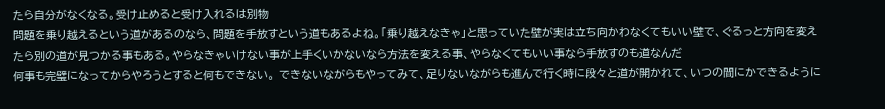たら自分がなくなる。受け止めると受け入れるは別物
問題を乗り越えるという道があるのなら、問題を手放すという道もあるよね。「乗り越えなきゃ」と思っていた壁が実は立ち向かわなくてもいい壁で、ぐるっと方向を変えたら別の道が見つかる事もある。やらなきゃいけない事が上手くいかないなら方法を変える事、やらなくてもいい事なら手放すのも道なんだ
何事も完璧になってからやろうとすると何もできない。 できないながらもやってみて、足りないながらも進んで行く時に段々と道が開かれて、いつの間にかできるように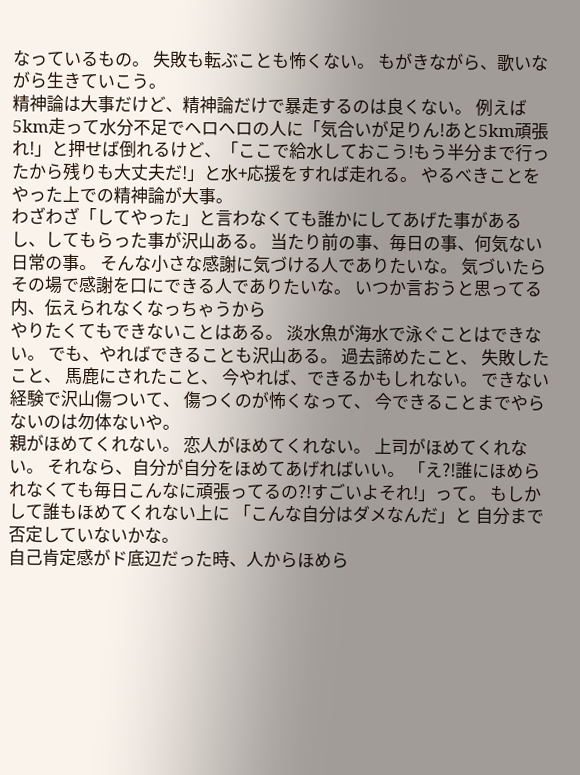なっているもの。 失敗も転ぶことも怖くない。 もがきながら、歌いながら生きていこう。
精神論は大事だけど、精神論だけで暴走するのは良くない。 例えば5km走って水分不足でヘロヘロの人に「気合いが足りん!あと5km頑張れ!」と押せば倒れるけど、「ここで給水しておこう!もう半分まで行ったから残りも大丈夫だ!」と水+応援をすれば走れる。 やるべきことをやった上での精神論が大事。
わざわざ「してやった」と言わなくても誰かにしてあげた事があるし、してもらった事が沢山ある。 当たり前の事、毎日の事、何気ない日常の事。 そんな小さな感謝に気づける人でありたいな。 気づいたらその場で感謝を口にできる人でありたいな。 いつか言おうと思ってる内、伝えられなくなっちゃうから
やりたくてもできないことはある。 淡水魚が海水で泳ぐことはできない。 でも、やればできることも沢山ある。 過去諦めたこと、 失敗したこと、 馬鹿にされたこと、 今やれば、できるかもしれない。 できない経験で沢山傷ついて、 傷つくのが怖くなって、 今できることまでやらないのは勿体ないや。
親がほめてくれない。 恋人がほめてくれない。 上司がほめてくれない。 それなら、自分が自分をほめてあげればいい。 「え?!誰にほめられなくても毎日こんなに頑張ってるの?!すごいよそれ!」って。 もしかして誰もほめてくれない上に 「こんな自分はダメなんだ」と 自分まで否定していないかな。
自己肯定感がド底辺だった時、人からほめら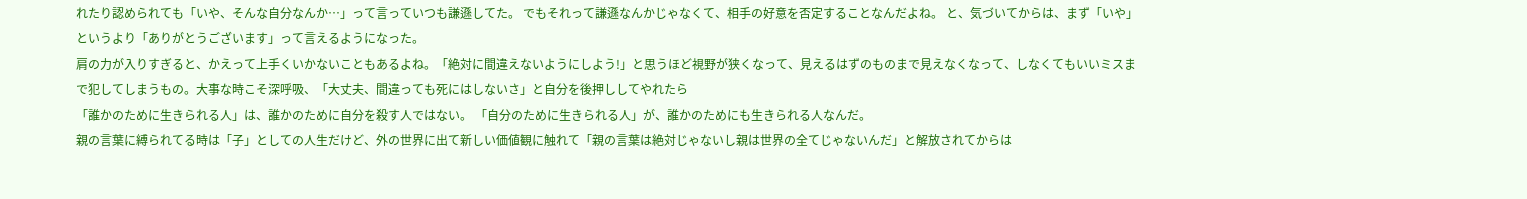れたり認められても「いや、そんな自分なんか…」って言っていつも謙遜してた。 でもそれって謙遜なんかじゃなくて、相手の好意を否定することなんだよね。 と、気づいてからは、まず「いや」というより「ありがとうございます」って言えるようになった。
肩の力が入りすぎると、かえって上手くいかないこともあるよね。「絶対に間違えないようにしよう!」と思うほど視野が狭くなって、見えるはずのものまで見えなくなって、しなくてもいいミスまで犯してしまうもの。大事な時こそ深呼吸、「大丈夫、間違っても死にはしないさ」と自分を後押ししてやれたら
「誰かのために生きられる人」は、誰かのために自分を殺す人ではない。 「自分のために生きられる人」が、誰かのためにも生きられる人なんだ。
親の言葉に縛られてる時は「子」としての人生だけど、外の世界に出て新しい価値観に触れて「親の言葉は絶対じゃないし親は世界の全てじゃないんだ」と解放されてからは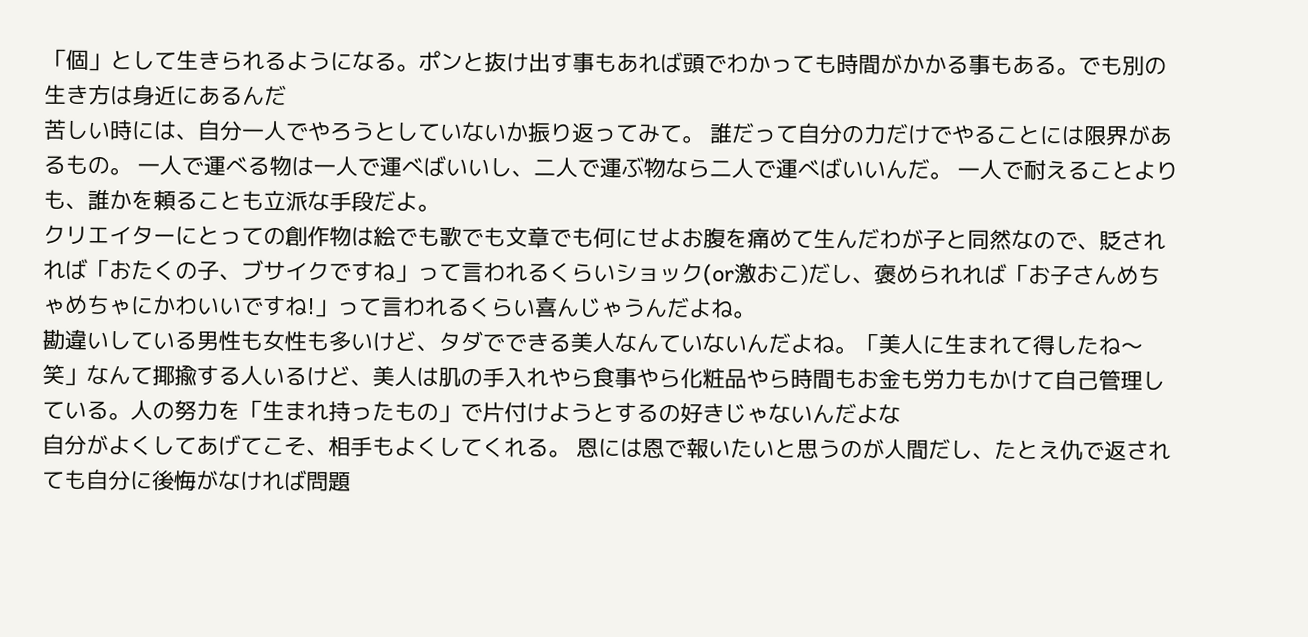「個」として生きられるようになる。ポンと抜け出す事もあれば頭でわかっても時間がかかる事もある。でも別の生き方は身近にあるんだ
苦しい時には、自分一人でやろうとしていないか振り返ってみて。 誰だって自分の力だけでやることには限界があるもの。 一人で運べる物は一人で運べばいいし、二人で運ぶ物なら二人で運べばいいんだ。 一人で耐えることよりも、誰かを頼ることも立派な手段だよ。
クリエイターにとっての創作物は絵でも歌でも文章でも何にせよお腹を痛めて生んだわが子と同然なので、貶されれば「おたくの子、ブサイクですね」って言われるくらいショック(or激おこ)だし、褒められれば「お子さんめちゃめちゃにかわいいですね!」って言われるくらい喜んじゃうんだよね。
勘違いしている男性も女性も多いけど、タダでできる美人なんていないんだよね。「美人に生まれて得したね〜笑」なんて揶揄する人いるけど、美人は肌の手入れやら食事やら化粧品やら時間もお金も労力もかけて自己管理している。人の努力を「生まれ持ったもの」で片付けようとするの好きじゃないんだよな
自分がよくしてあげてこそ、相手もよくしてくれる。 恩には恩で報いたいと思うのが人間だし、たとえ仇で返されても自分に後悔がなければ問題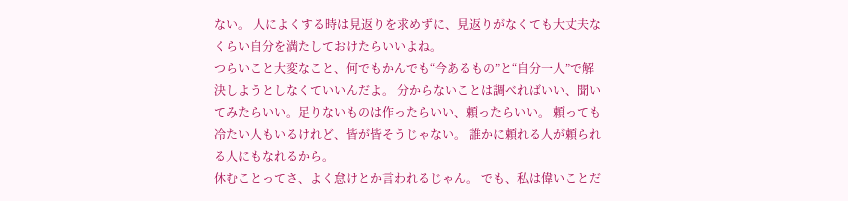ない。 人によくする時は見返りを求めずに、見返りがなくても大丈夫なくらい自分を満たしておけたらいいよね。
つらいこと大変なこと、何でもかんでも“今あるもの”と“自分一人”で解決しようとしなくていいんだよ。 分からないことは調べればいい、聞いてみたらいい。足りないものは作ったらいい、頼ったらいい。 頼っても冷たい人もいるけれど、皆が皆そうじゃない。 誰かに頼れる人が頼られる人にもなれるから。
休むことってさ、よく怠けとか言われるじゃん。 でも、私は偉いことだ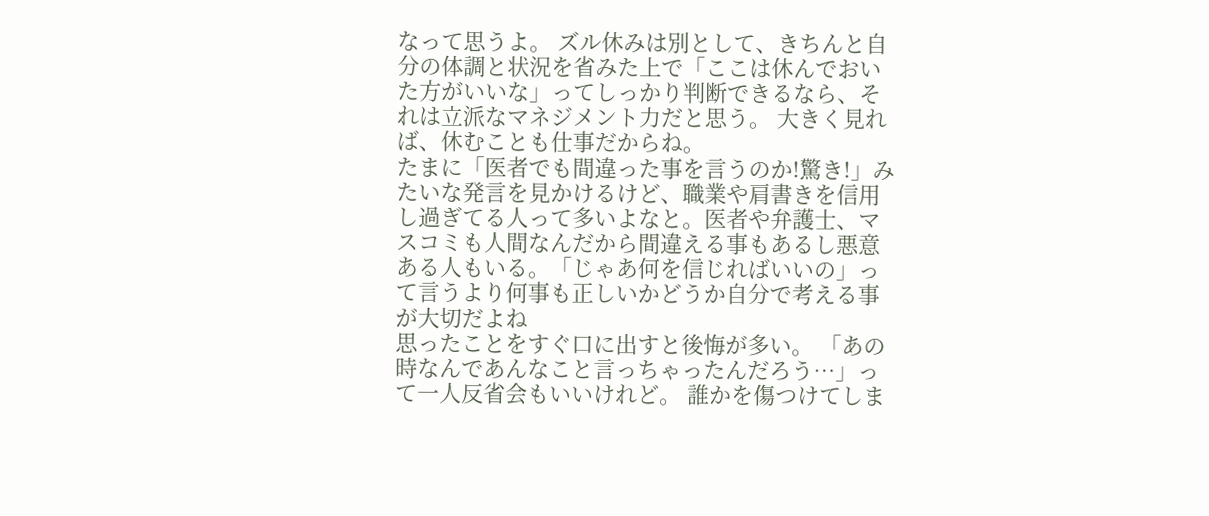なって思うよ。 ズル休みは別として、きちんと自分の体調と状況を省みた上で「ここは休んでおいた方がいいな」ってしっかり判断できるなら、それは立派なマネジメント力だと思う。 大きく見れば、休むことも仕事だからね。
たまに「医者でも間違った事を言うのか!驚き!」みたいな発言を見かけるけど、職業や肩書きを信用し過ぎてる人って多いよなと。医者や弁護士、マスコミも人間なんだから間違える事もあるし悪意ある人もいる。「じゃあ何を信じればいいの」って言うより何事も正しいかどうか自分で考える事が大切だよね
思ったことをすぐ口に出すと後悔が多い。 「あの時なんであんなこと言っちゃったんだろう…」って一人反省会もいいけれど。 誰かを傷つけてしま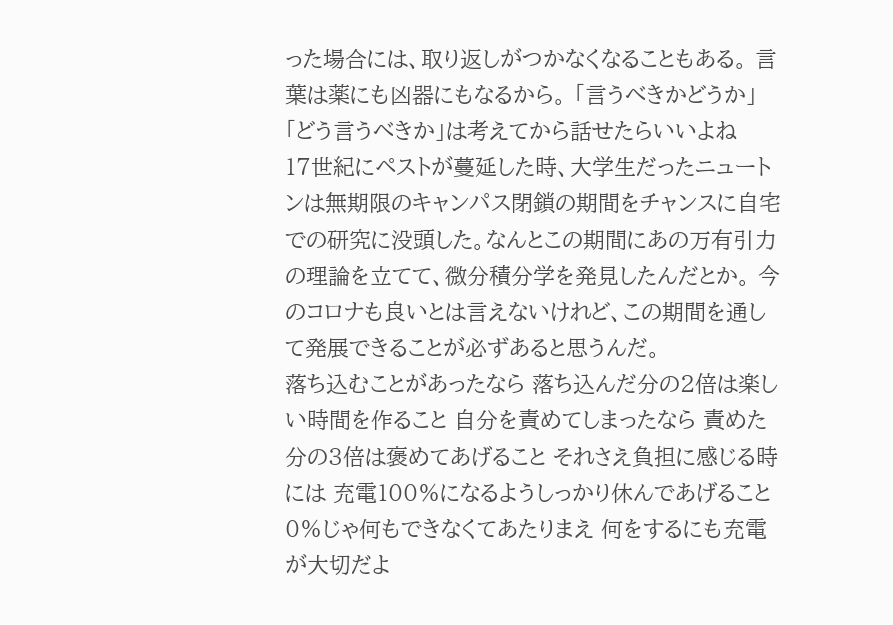った場合には、取り返しがつかなくなることもある。 言葉は薬にも凶器にもなるから。 「言うべきかどうか」「どう言うべきか」は考えてから話せたらいいよね
17世紀にペストが蔓延した時、大学生だったニュートンは無期限のキャンパス閉鎖の期間をチャンスに自宅での研究に没頭した。なんとこの期間にあの万有引力の理論を立てて、微分積分学を発見したんだとか。 今のコロナも良いとは言えないけれど、この期間を通して発展できることが必ずあると思うんだ。
落ち込むことがあったなら 落ち込んだ分の2倍は楽しい時間を作ること 自分を責めてしまったなら 責めた分の3倍は褒めてあげること それさえ負担に感じる時には 充電100%になるようしっかり休んであげること 0%じゃ何もできなくてあたりまえ 何をするにも充電が大切だよ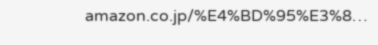amazon.co.jp/%E4%BD%95%E3%8…